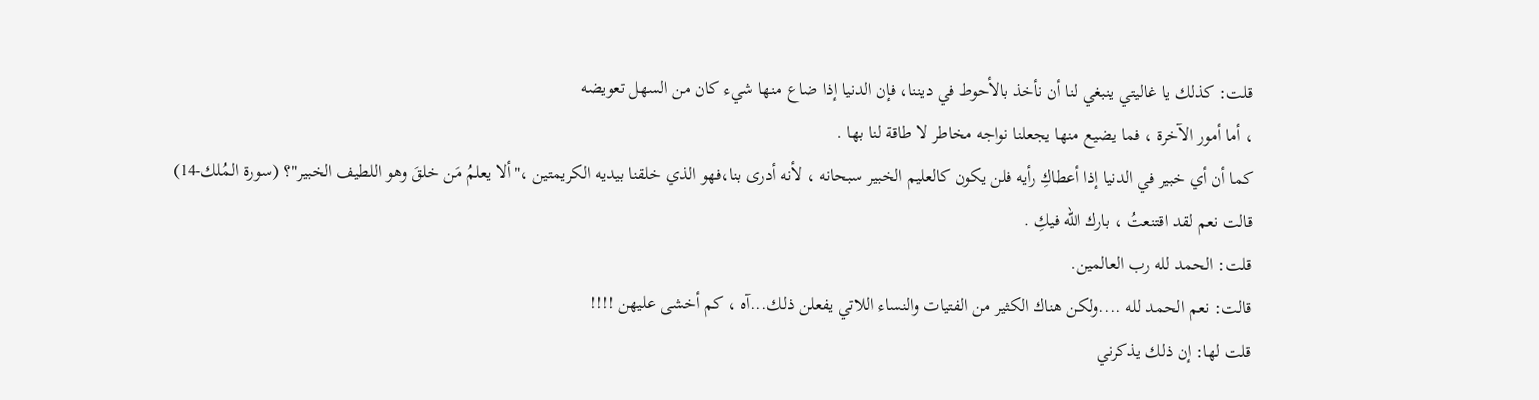قلت: كذلك يا غاليتي ينبغي لنا أن نأخذ بالأحوط في ديننا، فإن الدنيا إذا ضاع منها شيء كان من السهل تعويضه
، أما أمور الآخرة ، فما يضيع منها يجعلنا نواجه مخاطر لا طاقة لنا بها .
كما أن أي خبير في الدنيا إذا أعطاكِ رأيه فلن يكون كالعليم الخبير سبحانه ، لأنه أدرى بنا،فهو الذي خلقنا بيديه الكريمتين ،"ألا يعلمُ مَن خلقَ وهو اللطيف الخبير"؟ (سورة المُلك-14)
قالت نعم لقد اقتنعتُ ، بارك الله فيكِ .
قلت: الحمد لله رب العالمين.
قالت: نعم الحمد لله ....ولكن هناك الكثير من الفتيات والنساء اللاتي يفعلن ذلك...آه ، كم أخشى عليهن !!!!
قلت لها: إن ذلك يذكرني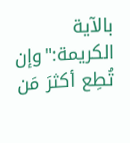بالآية الكريمة:"وإن تُطِع أكثرَ مَن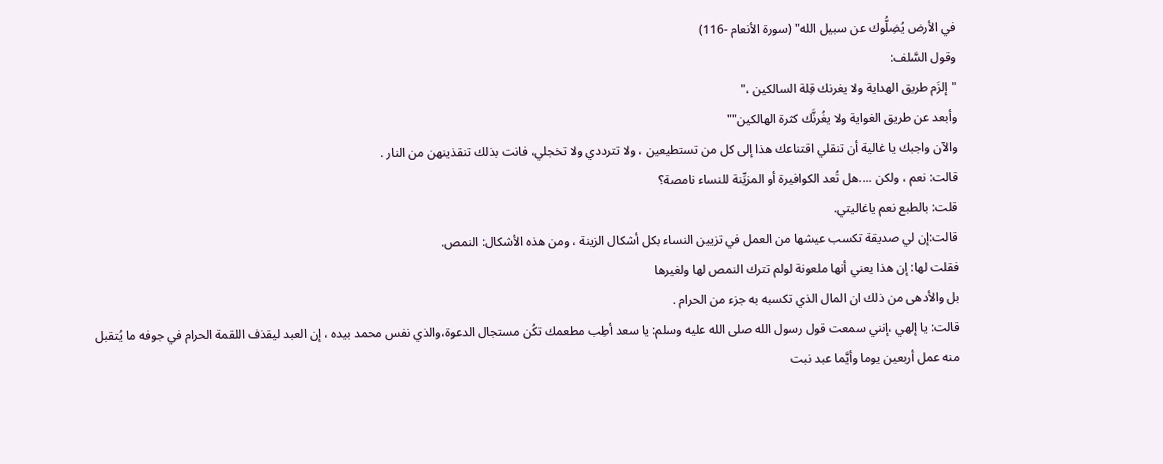في الأرض يُضِلُّوك عن سبيل الله" (سورة الأنعام -116)
وقول السَّلف:
"إلزَم طريق الهداية ولا يغرنك قِلة السالكين ،"
وأبعد عن طريق الغواية ولا يغُرنَّك كثرة الهالكين""
والآن واجبك يا غالية أن تنقلي اقتناعك هذا إلى كل من تستطيعين ، ولا تترددي ولا تخجلي، فانت بذلك تنقذينهن من النار .
قالت: نعم ، ولكن ....هل تُعد الكوافيرة أو المزيِّنة للنساء نامصة؟
قلت: بالطبع نعم ياغاليتي.
قالت:إن لي صديقة تكسب عيشها من العمل في تزيين النساء بكل أشكال الزينة ، ومن هذه الأشكال: النمص.
فقلت لها: إن هذا يعني أنها ملعونة لولم تترك النمص لها ولغيرها
بل والأدهى من ذلك ان المال الذي تكسبه به جزء من الحرام .
قالت: يا إلهي ،إنني سمعت قول رسول الله صلى الله عليه وسلم: يا سعد أطِب مطعمك تكُن مستجال الدعوة،والذي نفس محمد بيده ، إن العبد ليقذف اللقمة الحرام في جوفه ما يُتقبل
منه عمل أربعين يوما وأيَّما عبد نبت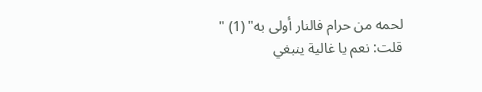لحمه من حرام فالنار أولى به" (1) "
قلت: نعم يا غالية ينبغي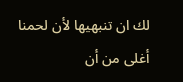لك ان تنبهيها لأن لحمنا أغلى من أن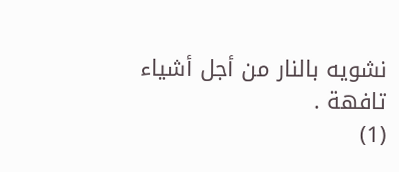نشويه بالنار من أجل أشياء تافهة .
(1)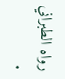رواه الطبراني .